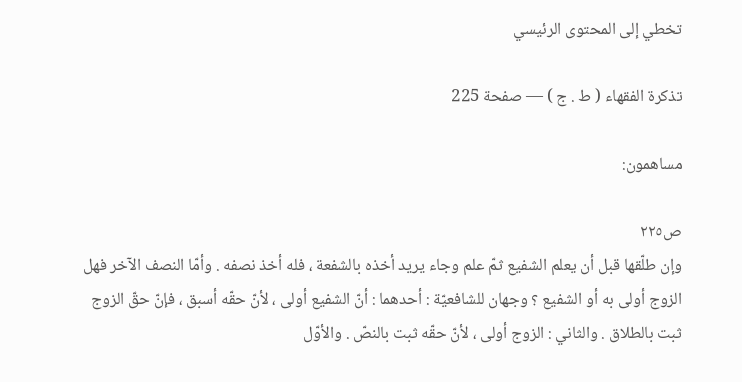تخطي إلى المحتوى الرئيسي

تذكرة الفقهاء ( ط . ج ) — صفحة 225

مساهمون:

ص٢٢٥
وإن طلّقها قبل أن يعلم الشفيع ثمّ علم وجاء يريد أخذه بالشفعة ، فله أخذ نصفه . وأمّا النصف الآخر فهل الزوج أولى به أو الشفيع ؟ وجهان للشافعيّة : أحدهما : أنّ الشفيع أولى ، لأنّ حقّه أسبق ، فإنّ حقّ الزوج ثبت بالطلاق . والثاني : الزوج أولى ، لأنّ حقّه ثبت بالنصّ . والأوّل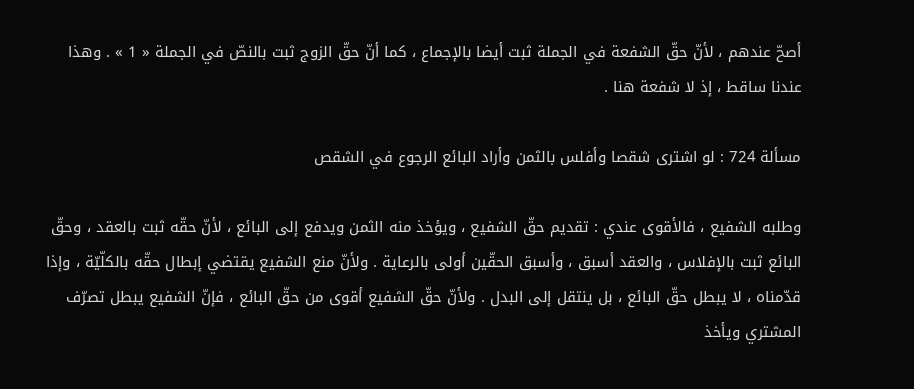أصحّ عندهم ، لأنّ حقّ الشفعة في الجملة ثبت أيضا بالإجماع ، كما أنّ حقّ الزوج ثبت بالنصّ في الجملة « 1 » . وهذا عندنا ساقط ، إذ لا شفعة هنا .

مسألة 724 : لو اشترى شقصا وأفلس بالثمن وأراد البائع الرجوع في الشقص

وطلبه الشفيع ، فالأقوى عندي : تقديم حقّ الشفيع ، ويؤخذ منه الثمن ويدفع إلى البائع ، لأنّ حقّه ثبت بالعقد ، وحقّ البائع ثبت بالإفلاس ، والعقد أسبق ، وأسبق الحقّين أولى بالرعاية . ولأنّ منع الشفيع يقتضي إبطال حقّه بالكلّيّة ، وإذا قدّمناه ، لا يبطل حقّ البائع ، بل ينتقل إلى البدل . ولأنّ حقّ الشفيع أقوى من حقّ البائع ، فإنّ الشفيع يبطل تصرّف المشتري ويأخذ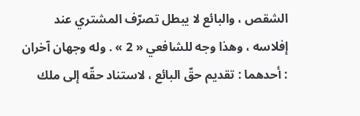الشقص ، والبائع لا يبطل تصرّف المشتري عند إفلاسه ، وهذا وجه للشافعي « 2 » . وله وجهان آخران : أحدهما : تقديم حقّ البائع ، لاستناد حقّه إلى ملك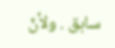سابق . ولأنّ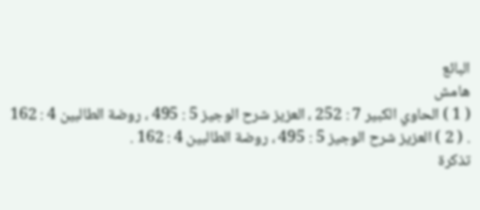البائع
هامش
( 1 ) الحاوي الكبير 7 : 252 ، العزيز شرح الوجيز 5 : 495 ، روضة الطالبين 4 : 162 . ( 2 ) العزيز شرح الوجيز 5 : 495 ، روضة الطالبين 4 : 162 .
تذكرة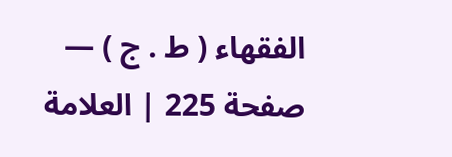الفقهاء ( ط . ج ) — صفحة 225 | العلامة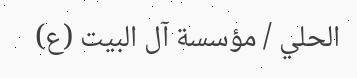الحلي / مؤسسة آل البيت (ع)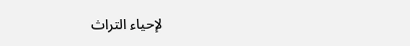لإحياء التراث